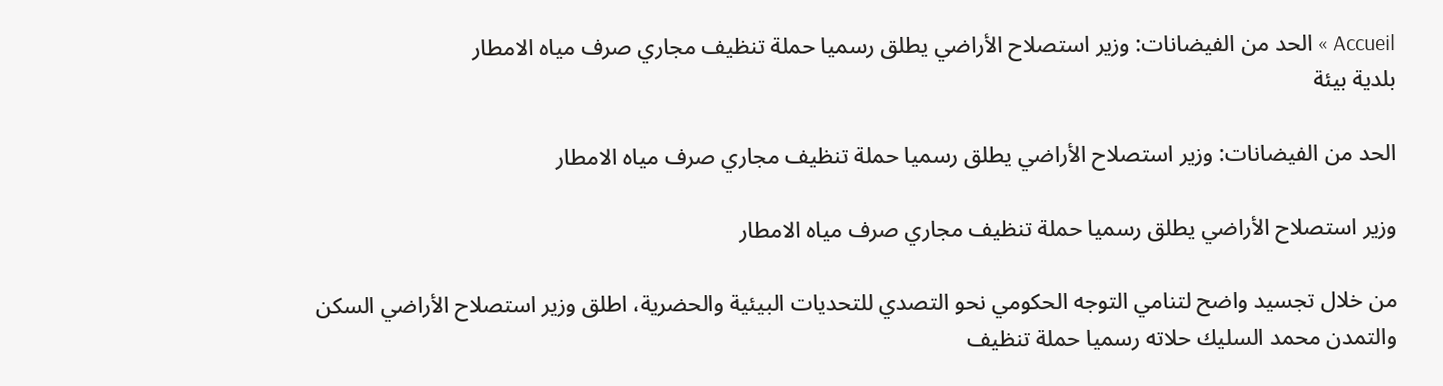Accueil » الحد من الفيضانات: وزير استصلاح الأراضي يطلق رسميا حملة تنظيف مجاري صرف مياه الامطار
بلدية بيئة

الحد من الفيضانات: وزير استصلاح الأراضي يطلق رسميا حملة تنظيف مجاري صرف مياه الامطار

وزير استصلاح الأراضي يطلق رسميا حملة تنظيف مجاري صرف مياه الامطار

من خلال تجسيد واضح لتنامي التوجه الحكومي نحو التصدي للتحديات البيئية والحضرية، اطلق وزير استصلاح الأراضي السكن والتمدن محمد السليك حلاته رسميا حملة تنظيف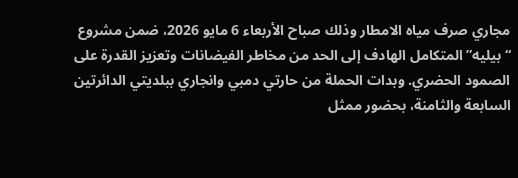مجاري صرف مياه الامطار وذلك صباح الأربعاء 6 مايو 2026، ضمن مشروع “بيليه” المتكامل الهادف إلى الحد من مخاطر الفيضانات وتعزيز القدرة على الصمود الحضري. وبدات الحملة من حارتي دمبي وانجاري ببلديتي الدائرتين السابعة والثامنة، بحضور ممثل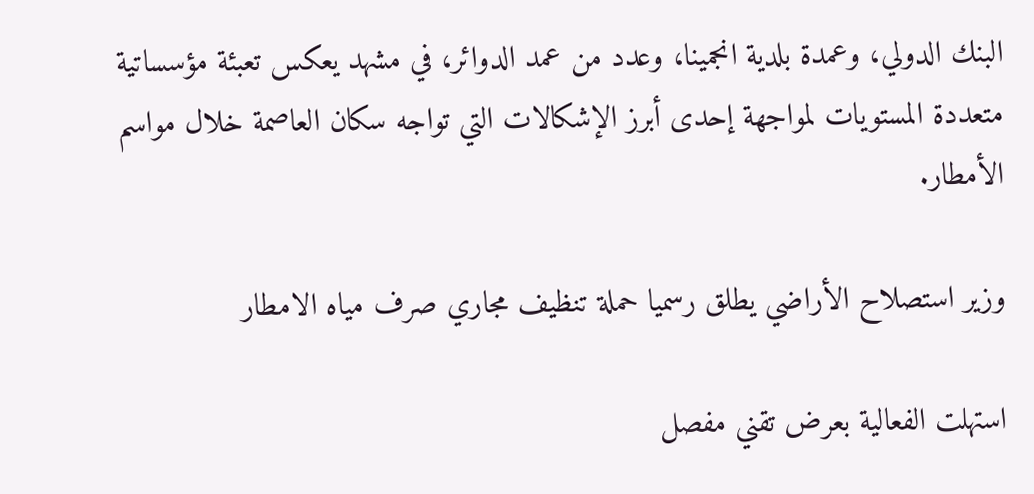البنك الدولي، وعمدة بلدية انجمينا، وعدد من عمد الدوائر، في مشهد يعكس تعبئة مؤسساتية متعددة المستويات لمواجهة إحدى أبرز الإشكالات التي تواجه سكان العاصمة خلال مواسم الأمطار.

وزير استصلاح الأراضي يطلق رسميا حملة تنظيف مجاري صرف مياه الامطار

استهلت الفعالية بعرض تقني مفصل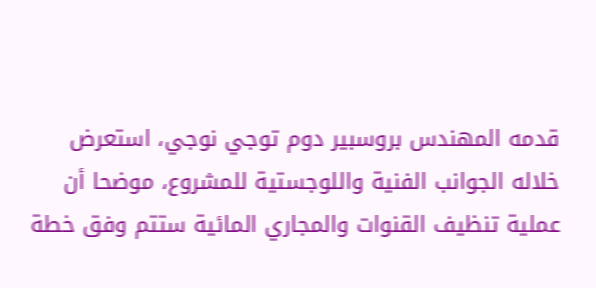قدمه المهندس بروسبير دوم توجي نوجي، استعرض خلاله الجوانب الفنية واللوجستية للمشروع، موضحا أن عملية تنظيف القنوات والمجاري المائية ستتم وفق خطة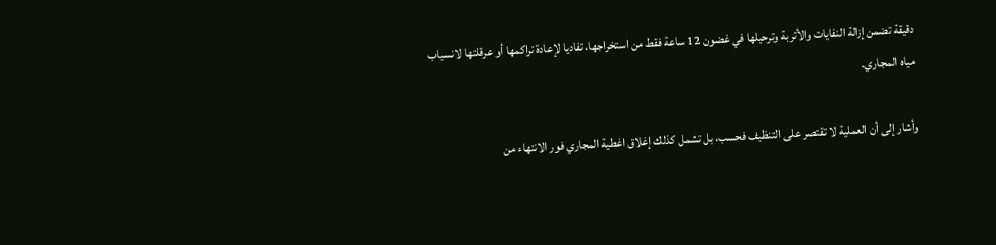دقيقة تضمن إزالة النفايات والأتربة وترحيلها في غضون 12 ساعة فقط من استخراجها، تفاديا لإعادة تراكمها أو عرقلتها لانسياب مياه المجاري.

وأشار إلى أن العملية لا تقتصر على التنظيف فحسب، بل تشمل كذلك إغلاق اغطية المجاري فور الانتهاء من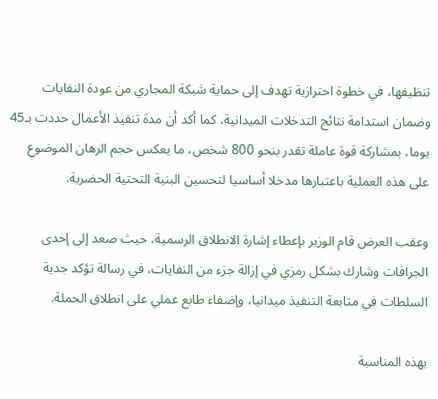تنظيفها، في خطوة احترازية تهدف إلى حماية شبكة المجاري من عودة النفايات وضمان استدامة نتائج التدخلات الميدانية، كما أكد أن مدة تنفيذ الأعمال حددت بـ45 يوما، بمشاركة قوة عاملة تقدر بنحو 800 شخص، ما يعكس حجم الرهان الموضوع على هذه العملية باعتبارها مدخلا أساسيا لتحسين البنية التحتية الحضرية.

وعقب العرض قام الوزير بإعطاء إشارة الانطلاق الرسمية، حيث صعد إلى إحدى الجرافات وشارك بشكل رمزي في إزالة جزء من النفايات، في رسالة تؤكد جدية السلطات في متابعة التنفيذ ميدانيا، وإضفاء طابع عملي على انطلاق الحملة.

بهذه المناسبة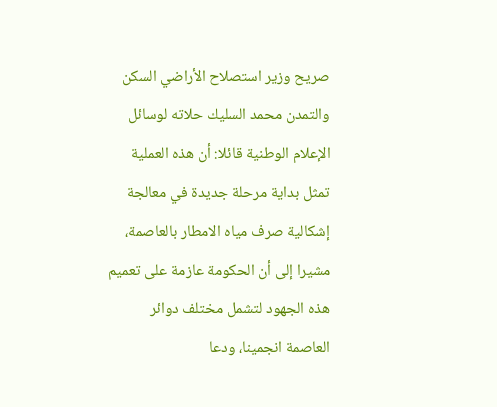صريح وزير استصلاح الأراضي السكن والتمدن محمد السليك حلاته لوسائل الإعلام الوطنية قائلا: أن هذه العملية تمثل بداية مرحلة جديدة في معالجة إشكالية صرف مياه الامطار بالعاصمة، مشيرا إلى أن الحكومة عازمة على تعميم هذه الجهود لتشمل مختلف دوائر العاصمة انجمينا، ودعا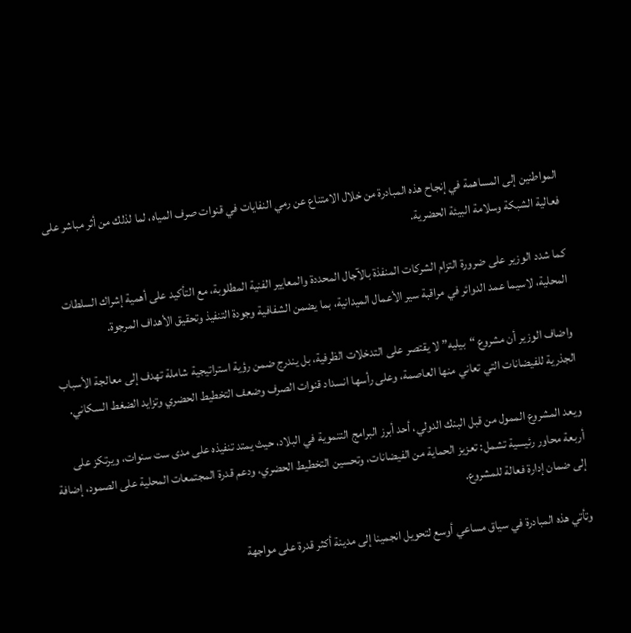المواطنين إلى المساهمة في إنجاح هذه المبادرة من خلال الامتناع عن رمي النفايات في قنوات صرف المياه، لما لذلك من أثر مباشر على فعالية الشبكة وسلامة البيئة الحضرية.

كما شدد الوزير على ضرورة التزام الشركات المنفذة بالآجال المحددة والمعايير الفنية المطلوبة، مع التأكيد على أهمية إشراك السلطات المحلية، لاسيما عمد الدوائر في مراقبة سير الأعمال الميدانية، بما يضمن الشفافية وجودة التنفيذ وتحقيق الأهداف المرجوة.

واضاف الوزير أن مشروع “بيليه” لا يقتصر على التدخلات الظرفية، بل يندرج ضمن رؤية استراتيجية شاملة تهدف إلى معالجة الأسباب الجذرية للفيضانات التي تعاني منها العاصمة، وعلى رأسها انسداد قنوات الصرف وضعف التخطيط الحضري وتزايد الضغط السكاني.

ويعد المشروع الممول من قبل البنك الدولي، أحد أبرز البرامج التنموية في البلاد، حيث يمتد تنفيذه على مدى ست سنوات، ويرتكز على أربعة محاور رئيسية تشمل: تعزيز الحماية من الفيضانات، وتحسين التخطيط الحضري، ودعم قدرة المجتمعات المحلية على الصمود، إضافة إلى ضمان إدارة فعالة للمشروع.

وتأتي هذه المبادرة في سياق مساعي أوسع لتحويل انجمينا إلى مدينة أكثر قدرة على مواجهة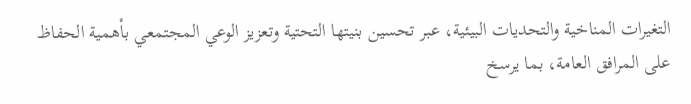التغيرات المناخية والتحديات البيئية، عبر تحسين بنيتها التحتية وتعزيز الوعي المجتمعي بأهمية الحفاظ على المرافق العامة، بما يرسخ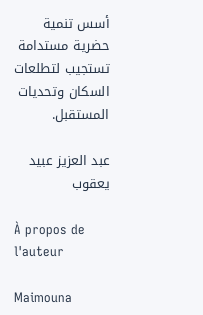أسس تنمية حضرية مستدامة تستجيب لتطلعات السكان وتحديات المستقبل.

عبد العزيز عبيد يعقوب

À propos de l'auteur

Maimouna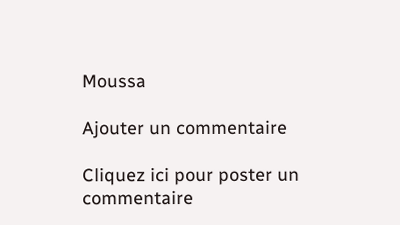Moussa

Ajouter un commentaire

Cliquez ici pour poster un commentaire